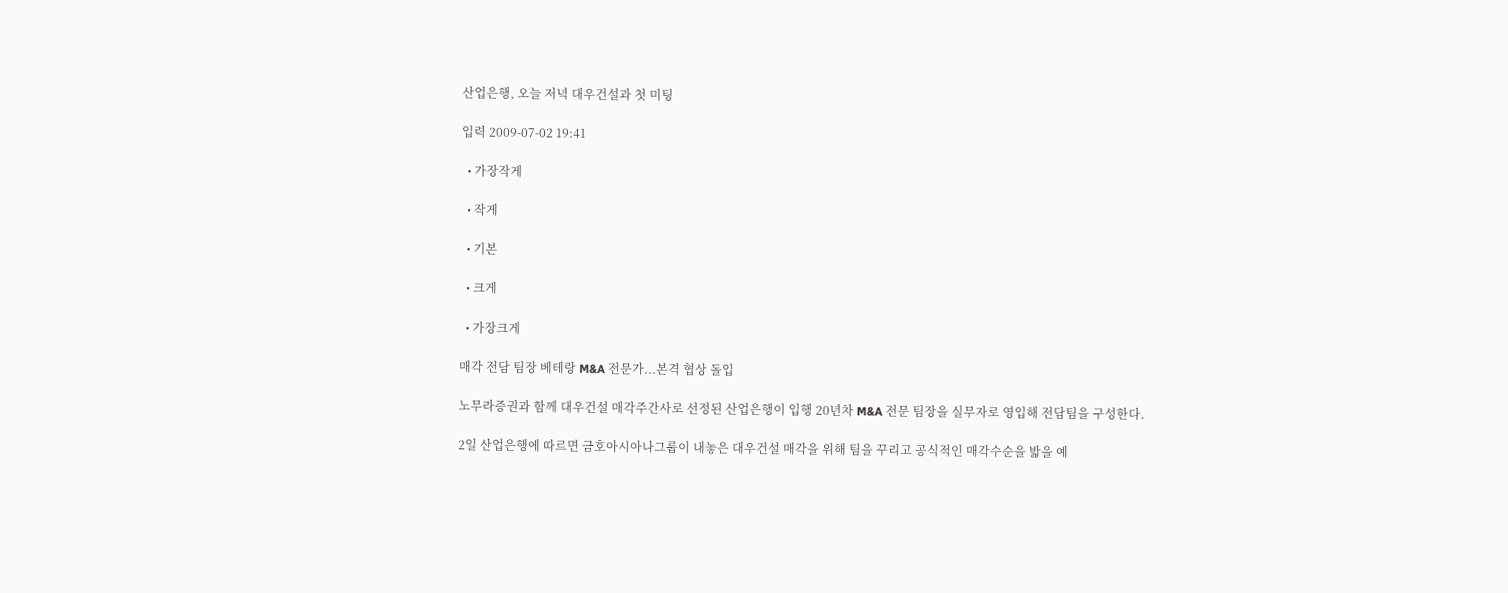산업은행, 오늘 저녁 대우건설과 첫 미팅

입력 2009-07-02 19:41

  • 가장작게

  • 작게

  • 기본

  • 크게

  • 가장크게

매각 전담 팀장 베테랑 M&A 전문가...본격 협상 돌입

노무라증권과 함께 대우건설 매각주간사로 선정된 산업은행이 입행 20년차 M&A 전문 팀장을 실무자로 영입해 전담팀을 구성한다.

2일 산업은행에 따르면 금호아시아나그룹이 내놓은 대우건설 매각을 위해 팀을 꾸리고 공식적인 매각수순을 밟을 예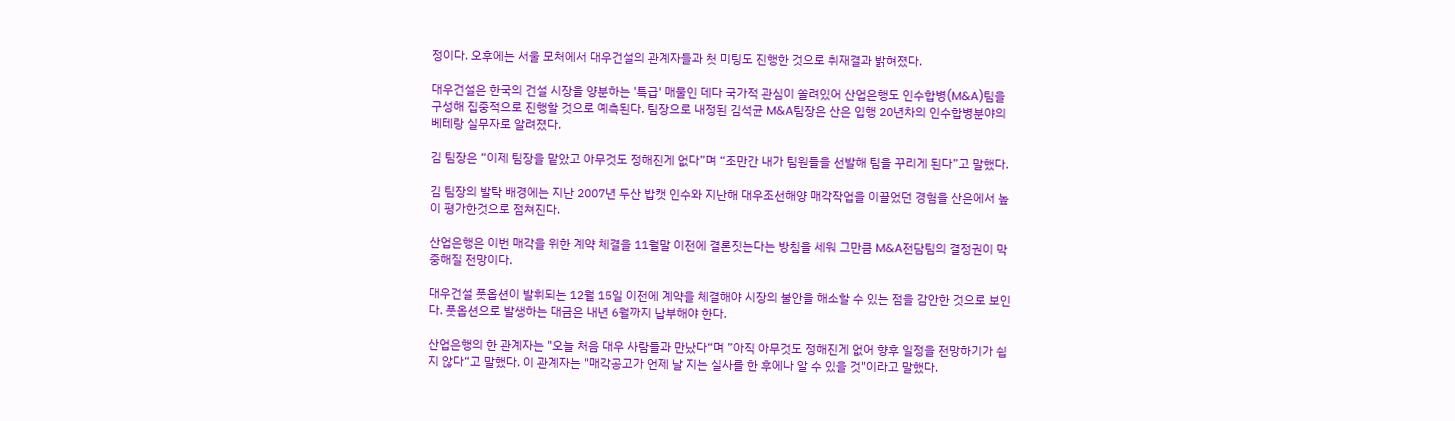정이다. 오후에는 서울 모처에서 대우건설의 관계자들과 첫 미팅도 진행한 것으로 취재결과 밝혀졌다.

대우건설은 한국의 건설 시장을 양분하는 '특급' 매물인 데다 국가적 관심이 쏠려있어 산업은행도 인수합병(M&A)팀을 구성해 집중적으로 진행할 것으로 예측된다. 팀장으로 내정된 김석균 M&A팀장은 산은 입행 20년차의 인수합병분야의 베테랑 실무자로 알려졌다.

김 팀장은 “이제 팀장을 맡았고 아무것도 정해진게 없다”며 “조만간 내가 팀원들을 선발해 팀을 꾸리게 된다”고 말했다.

김 팀장의 발탁 배경에는 지난 2007년 두산 밥캣 인수와 지난해 대우조선해양 매각작업을 이끌었던 경험을 산은에서 높이 평가한것으로 점쳐진다.

산업은행은 이번 매각을 위한 계약 체결을 11월말 이전에 결론짓는다는 방침을 세워 그만큼 M&A전담팀의 결정권이 막중해질 전망이다.

대우건설 풋옵션이 발휘되는 12월 15일 이전에 계약을 체결해야 시장의 불안을 해소할 수 있는 점을 감안한 것으로 보인다. 풋옵션으로 발생하는 대금은 내년 6월까지 납부해야 한다.

산업은행의 한 관계자는 "오늘 처음 대우 사람들과 만났다“며 ”아직 아무것도 정해진게 없어 향후 일정을 전망하기가 쉽지 않다“고 말했다. 이 관계자는 "매각공고가 언제 날 지는 실사를 한 후에나 알 수 있을 것"이라고 말했다.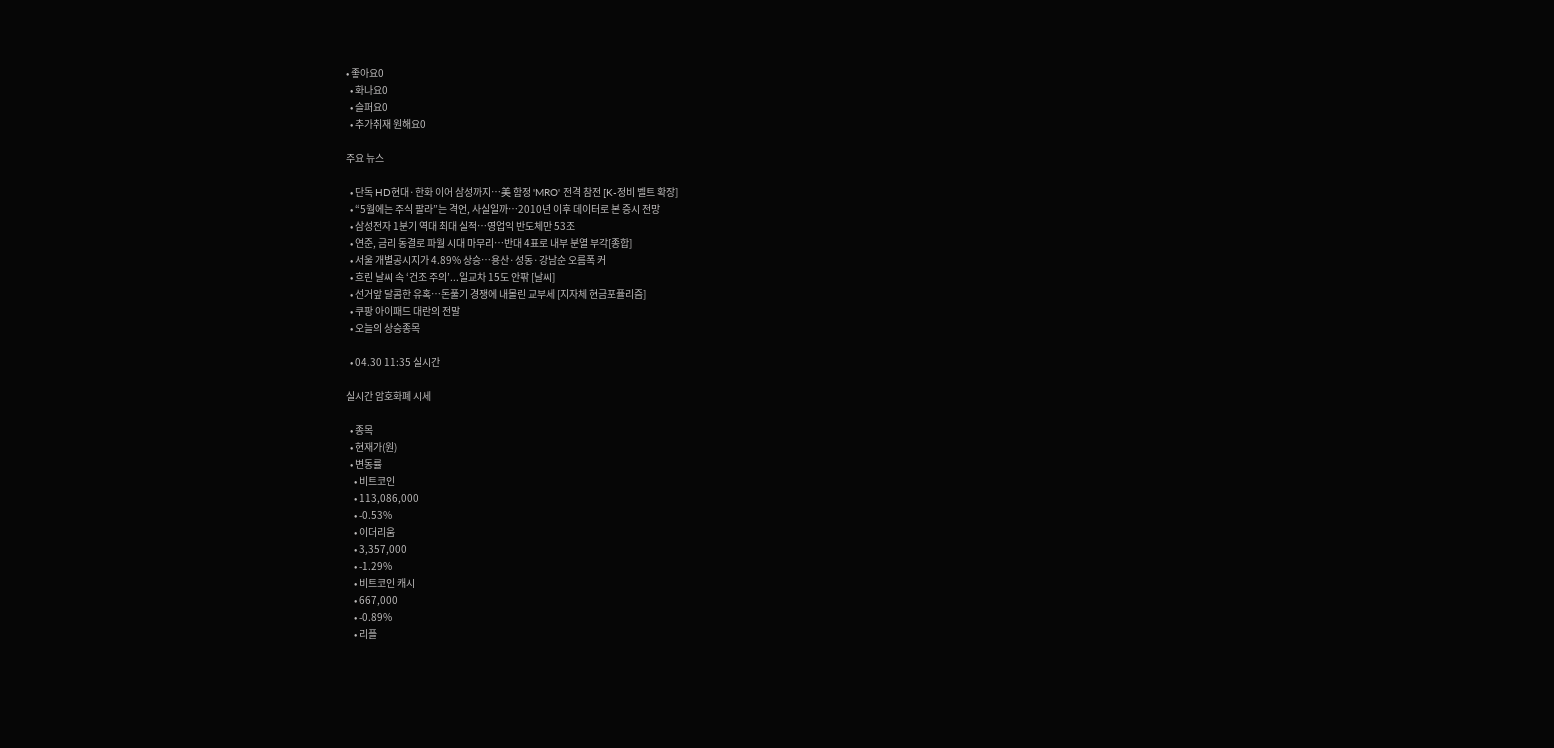• 좋아요0
  • 화나요0
  • 슬퍼요0
  • 추가취재 원해요0

주요 뉴스

  • 단독 HD현대·한화 이어 삼성까지⋯美 함정 'MRO' 전격 참전 [K-정비 벨트 확장]
  • “5월에는 주식 팔라”는 격언, 사실일까⋯2010년 이후 데이터로 본 증시 전망
  • 삼성전자 1분기 역대 최대 실적…영업익 반도체만 53조
  • 연준, 금리 동결로 파월 시대 마무리…반대 4표로 내부 분열 부각[종합]
  • 서울 개별공시지가 4.89% 상승⋯용산·성동·강남순 오름폭 커
  • 흐린 날씨 속 ‘건조 주의’...일교차 15도 안팎 [날씨]
  • 선거앞 달콤한 유혹…돈풀기 경쟁에 내몰린 교부세 [지자체 현금포퓰리즘]
  • 쿠팡 아이패드 대란의 전말
  • 오늘의 상승종목

  • 04.30 11:35 실시간

실시간 암호화폐 시세

  • 종목
  • 현재가(원)
  • 변동률
    • 비트코인
    • 113,086,000
    • -0.53%
    • 이더리움
    • 3,357,000
    • -1.29%
    • 비트코인 캐시
    • 667,000
    • -0.89%
    • 리플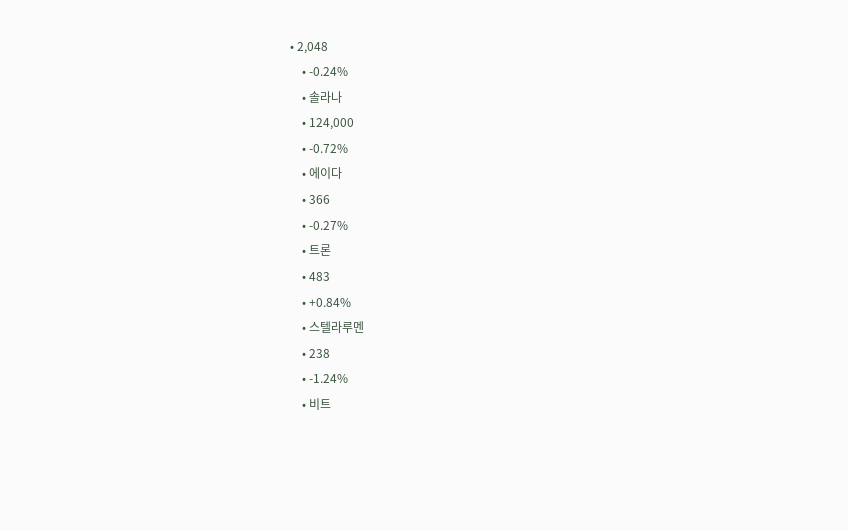• 2,048
    • -0.24%
    • 솔라나
    • 124,000
    • -0.72%
    • 에이다
    • 366
    • -0.27%
    • 트론
    • 483
    • +0.84%
    • 스텔라루멘
    • 238
    • -1.24%
    • 비트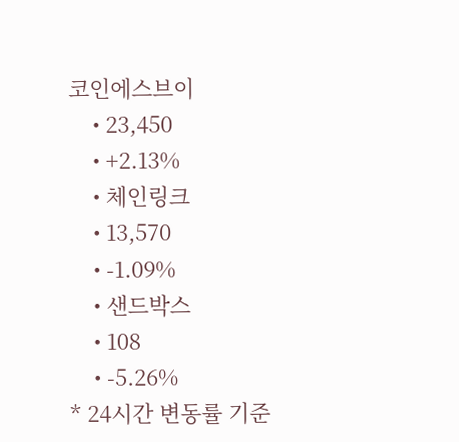코인에스브이
    • 23,450
    • +2.13%
    • 체인링크
    • 13,570
    • -1.09%
    • 샌드박스
    • 108
    • -5.26%
* 24시간 변동률 기준